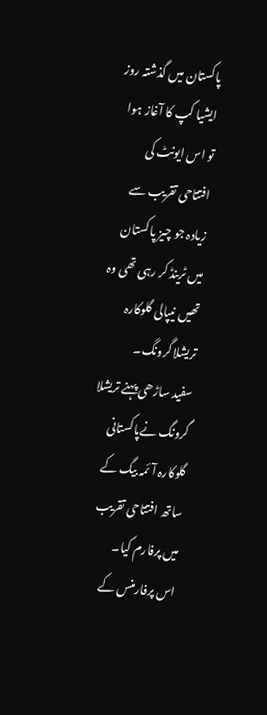پاکستان میں گذشتہ روز ایشیا کپ کا آغاز ہوا تو اس ایونٹ کی افتتاحی تقریب سے زیادہ جو چیز پاکستان میں ٹرینڈ کر رہی تھی وہ تھیں نیپالی گلوکارہ تریشلا گرونگ۔
سفید ساڑھی پہنے تریشلا گرونگ نےپاکستانی گلوکارہ آئمہ بیگ کے ساتھ افتتاحی تقریب میں پرفارم کیا۔
اس پرفارمنس کے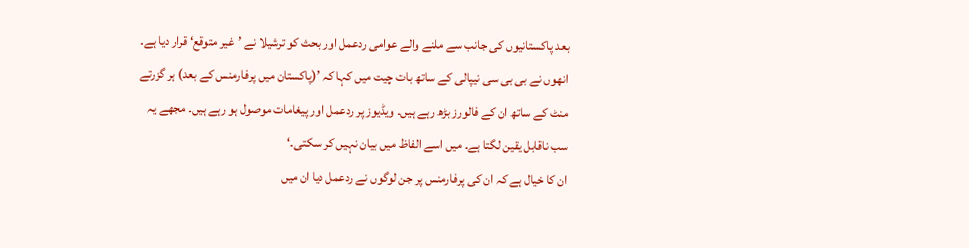بعد پاکستانیوں کی جانب سے ملنے والے عوامی ردعمل اور بحث کو ترشیلا نے ’غیر متوقع‘ قرار دیا ہے۔
انھوں نے بی بی سی نیپالی کے ساتھ بات چیت میں کہا کہ ’(پاکستان میں پرفارمنس کے بعد) ہر گزرتے منٹ کے ساتھ ان کے فالورز بڑھ رہے ہیں۔ ویڈیوز پر ردعمل اور پیغامات موصول ہو رہے ہیں۔ مجھے یہ سب ناقابل یقین لگتا ہے۔ میں اسے الفاظ میں بیان نہیں کر سکتی۔‘
ان کا خیال ہے کہ ان کی پرفارمنس پر جن لوگوں نے ردعمل دیا ان میں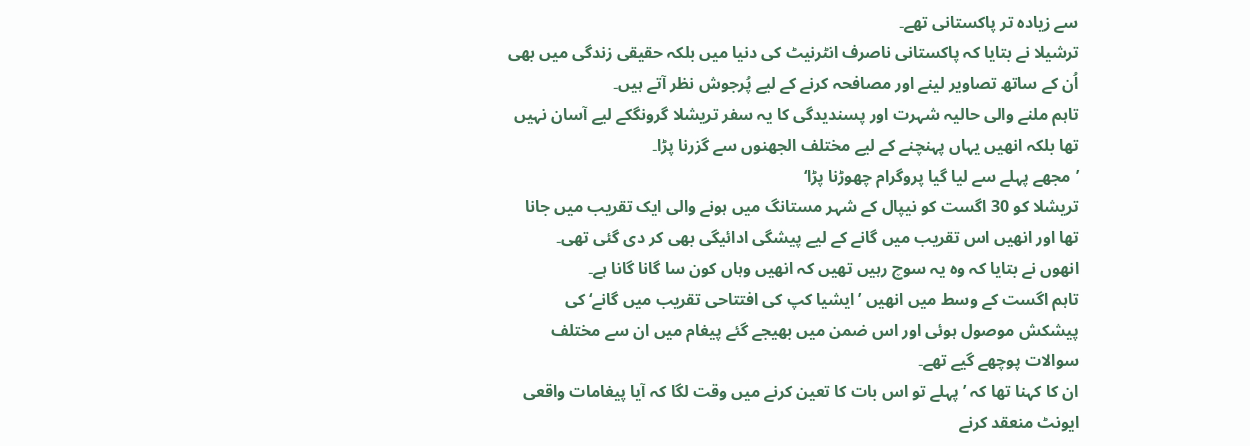سے زیادہ تر پاکستانی تھے۔
ترشیلا نے بتایا کہ پاکستانی ناصرف انٹرنیٹ کی دنیا میں بلکہ حقیقی زندگی میں بھی اُن کے ساتھ تصاویر لینے اور مصافحہ کرنے کے لیے پُرجوش نظر آتے ہیں۔
تاہم ملنے والی حالیہ شہرت اور پسندیدگی کا یہ سفر تریشلا گرونگکے لیے آسان نہیں تھا بلکہ انھیں یہاں پہنچنے کے لیے مختلف الجھنوں سے گزرنا پڑا۔
’مجھے پہلے سے لیا گیا پروگرام چھوڑنا پڑا‘
تریشلا کو 30 اگست کو نیپال کے شہر مستانگ میں ہونے والی ایک تقریب میں جانا تھا اور انھیں اس تقریب میں گانے کے لیے پیشگی ادائیگی بھی کر دی گئی تھی۔
انھوں نے بتایا کہ وہ یہ سوچ رہیں تھیں کہ انھیں وہاں کون سا گانا گانا ہے۔
تاہم اگست کے وسط میں انھیں ’ایشیا کپ کی افتتاحی تقریب میں گانے‘ کی پیشکش موصول ہوئی اور اس ضمن میں بھیجے گئے پیغام میں ان سے مختلف سوالات پوچھے گیے تھے۔
ان کا کہنا تھا کہ ’پہلے تو اس بات کا تعین کرنے میں وقت لگا کہ آیا پیغامات واقعی ایونٹ منعقد کرنے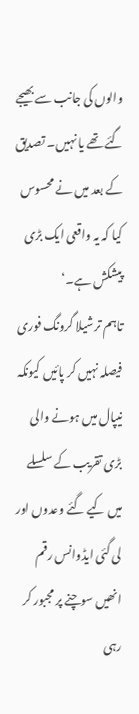والوں کی جانب سے بھیجے گئے تھے یا نہیں۔ تصدیق کے بعد میں نے محسوس کیا کہ یہ واقعی ایک بڑی پیشکش ہے۔‘
تاہم ترشیلا گرونگ فوری فیصلہ نہیں کر پائیں کیونکہ نیپال میں ہونے والی بڑی تقریب کے سلسلے میں کیے گئے وعدوں اور لی گئی ایڈوانس رقم انھیں سوچنے پر مجبور کر رہی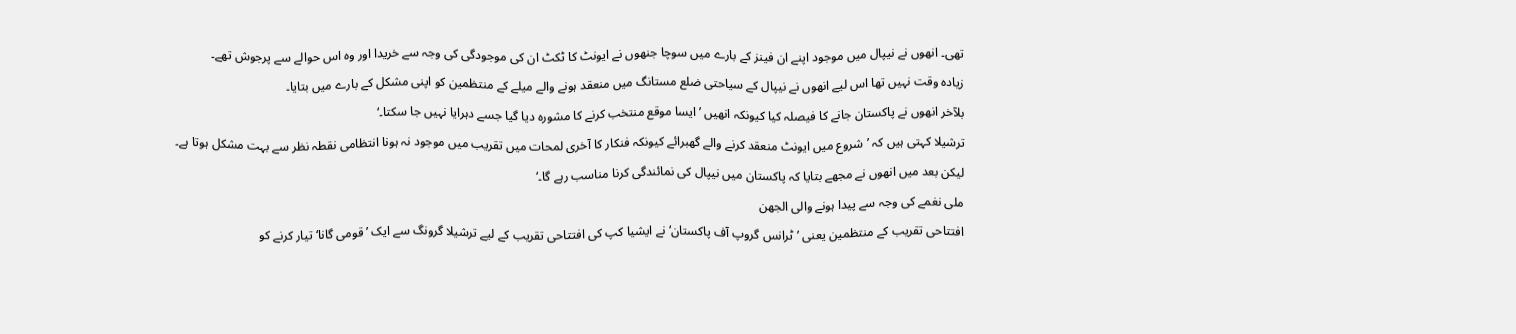تھی۔ انھوں نے نیپال میں موجود اپنے ان فینز کے بارے میں سوچا جنھوں نے ایونٹ کا ٹکٹ ان کی موجودگی کی وجہ سے خریدا اور وہ اس حوالے سے پرجوش تھے۔
زیادہ وقت نہیں تھا اس لیے انھوں نے نیپال کے سیاحتی ضلع مستانگ میں منعقد ہونے والے میلے کے منتظمین کو اپنی مشکل کے بارے میں بتایا۔
بلآخر انھوں نے پاکستان جانے کا فیصلہ کیا کیونکہ انھیں ’ایسا موقع منتخب کرنے کا مشورہ دیا گیا جسے دہرایا نہیں جا سکتا۔‘
ترشیلا کہتی ہیں کہ ’شروع میں ایونٹ منعقد کرنے والے گھبرائے کیونکہ فنکار کا آخری لمحات میں تقریب میں موجود نہ ہونا انتظامی نقطہ نظر سے بہت مشکل ہوتا ہے۔ لیکن بعد میں انھوں نے مجھے بتایا کہ پاکستان میں نیپال کی نمائندگی کرنا مناسب رہے گا۔‘
ملی نغمے کی وجہ سے پیدا ہونے والی الجھن
افتتاحی تقریب کے منتظمین یعنی ’ٹرانس گروپ آف پاکستان‘ نے ایشیا کپ کی افتتاحی تقریب کے لیے ترشیلا گرونگ سے ایک ’قومی گانا‘ تیار کرنے کو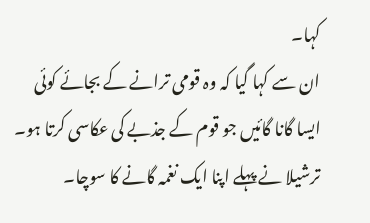کہا۔
ان سے کہا گیا کہ وہ قومی ترانے کے بجائے کوئی ایسا گانا گائیں جو قوم کے جذبے کی عکاسی کرتا ہو۔ ترشیلا نے پہلے اپنا ایک نغمہ گانے کا سوچا۔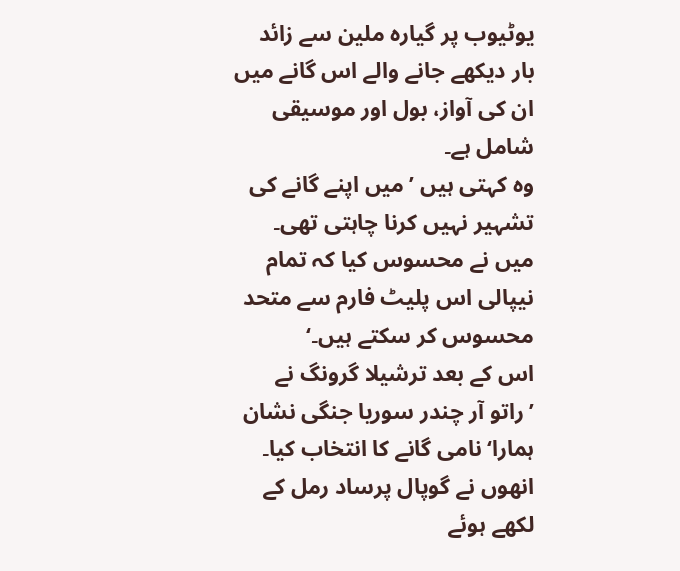یوٹیوب پر گیارہ ملین سے زائد بار دیکھے جانے والے اس گانے میں ان کی آواز، بول اور موسیقی شامل ہے۔
وہ کہتی ہیں ’میں اپنے گانے کی تشہیر نہیں کرنا چاہتی تھی۔ میں نے محسوس کیا کہ تمام نیپالی اس پلیٹ فارم سے متحد محسوس کر سکتے ہیں۔‘
اس کے بعد ترشیلا گرونگ نے ’راتو آر چندر سوریا جنگی نشان ہمارا‘ نامی گانے کا انتخاب کیا۔
انھوں نے گوپال پرساد رمل کے لکھے ہوئے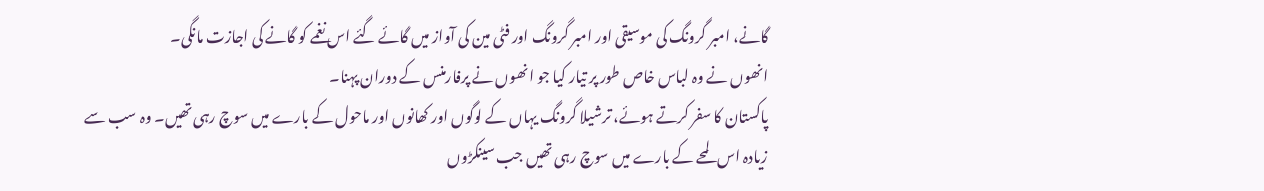گانے، امبر گرونگ کی موسیقی اور امبر گرونگ اور فٹی مین کی آواز میں گائے گئے اس نغمے کو گانے کی اجازت مانگی۔
انھوں نے وہ لباس خاص طور پر تیار کیا جو انھوں نے پرفارمنس کے دوران پہنا۔
پاکستان کا سفر کرتے ہوئے، ترشیلا گرونگ یہاں کے لوگوں اور کھانوں اور ماحول کے بارے میں سوچ رہی تھیں۔ وہ سب سے زیادہ اس لمحے کے بارے میں سوچ رہی تھیں جب سینکڑوں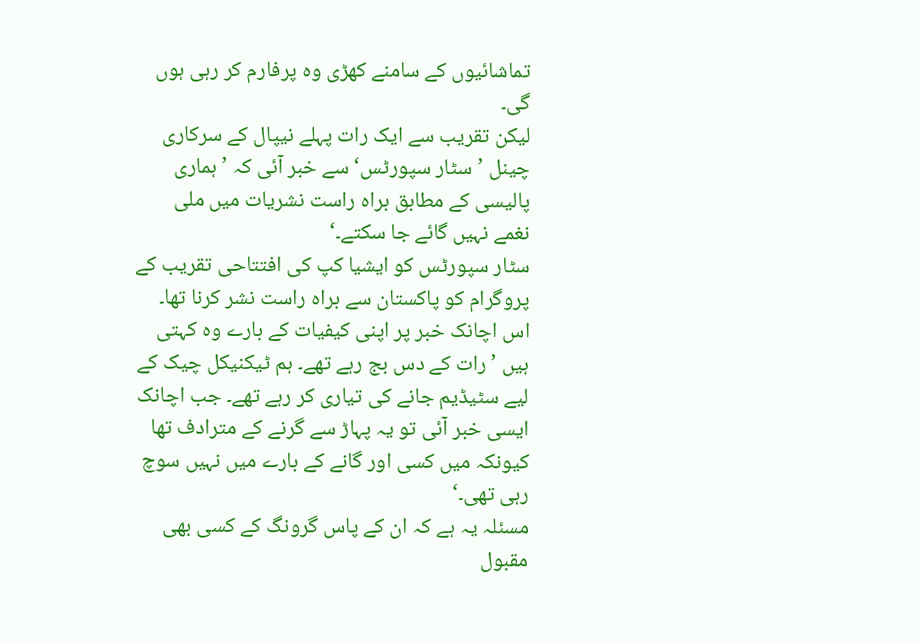تماشائیوں کے سامنے کھڑی وہ پرفارم کر رہی ہوں گی۔
لیکن تقریب سے ایک رات پہلے نیپال کے سرکاری چینل ’سٹار سپورٹس‘ سے خبر آئی کہ ’ہماری پالیسی کے مطابق براہ راست نشریات میں ملی نغمے نہیں گائے جا سکتے۔‘
سٹار سپورٹس کو ایشیا کپ کی افتتاحی تقریب کے پروگرام کو پاکستان سے براہ راست نشر کرنا تھا۔
اس اچانک خبر پر اپنی کیفیات کے بارے وہ کہتی ہیں ’رات کے دس بج رہے تھے۔ ہم ٹیکنیکل چیک کے لیے سٹیڈیم جانے کی تیاری کر رہے تھے۔ جب اچانک ایسی خبر آئی تو یہ پہاڑ سے گرنے کے مترادف تھا کیونکہ میں کسی اور گانے کے بارے میں نہیں سوچ رہی تھی۔‘
مسئلہ یہ ہے کہ ان کے پاس گرونگ کے کسی بھی مقبول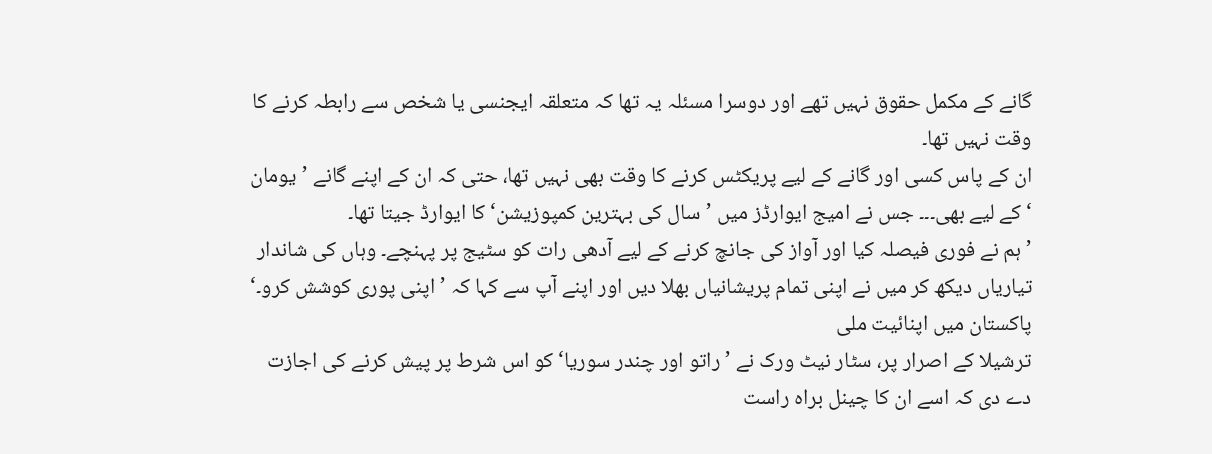گانے کے مکمل حقوق نہیں تھے اور دوسرا مسئلہ یہ تھا کہ متعلقہ ایجنسی یا شخص سے رابطہ کرنے کا وقت نہیں تھا۔
ان کے پاس کسی اور گانے کے لیے پریکٹس کرنے کا وقت بھی نہیں تھا، حتی کہ ان کے اپنے گانے ’یومان ‘ کے لیے بھی۔۔۔ جس نے امیج ایوارڈز میں ’سال کی بہترین کمپوزیشن‘ کا ایوارڈ جیتا تھا۔
’ہم نے فوری فیصلہ کیا اور آواز کی جانچ کرنے کے لیے آدھی رات کو سٹیج پر پہنچے۔ وہاں کی شاندار تیاریاں دیکھ کر میں نے اپنی تمام پریشانیاں بھلا دیں اور اپنے آپ سے کہا کہ ’اپنی پوری کوشش کرو۔‘
پاکستان میں اپنائیت ملی
ترشیلا کے اصرار پر، سٹار نیٹ ورک نے ’راتو اور چندر سوریا‘ کو اس شرط پر پیش کرنے کی اجازت دے دی کہ اسے ان کا چینل براہ راست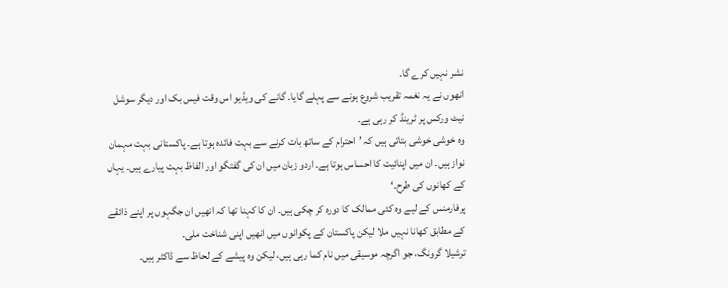نشر نہیں کرے گا۔
انھوں نے یہ نغمہ تقریب شروع ہونے سے پہلے گایا۔ گانے کی ویڈیو اس وقت فیس بک اور دیگر سوشل نیٹ ورکس پر ٹرینڈ کر رہی ہے۔
وہ خوشی خوشی بتاتی ہیں کہ ’احترام کے ساتھ بات کرنے سے بہت فائدہ ہوتا ہے۔ پاکستانی بہت مہمان نواز ہیں۔ ان میں اپنائیت کا احساس ہوتا ہے۔ اردو زبان میں ان کی گفتگو اور الفاظ بہت پیارے ہیں۔ یہاں کے کھانوں کی طرح۔‘
پرفارمنس کے لیے وہ کئی ممالک کا دورہ کر چکی ہیں۔ ان کا کہنا تھا کہ انھیں ان جگہوں پر اپنے ذائقے کے مطابق کھانا نہیں ملا لیکن پاکستان کے پکوانوں میں انھیں اپنی شناخت ملی۔
ترشیلا گرونگ، جو اگرچہ موسیقی میں نام کما رہی ہیں، لیکن وہ پیشے کے لحاظ سے ڈاکٹر ہیں۔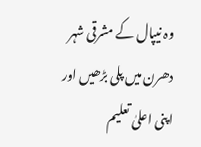وہ نیپال کے مشرقی شہر دھرن میں پلی بڑھیں اور اپنی اعلیٰ تعلیم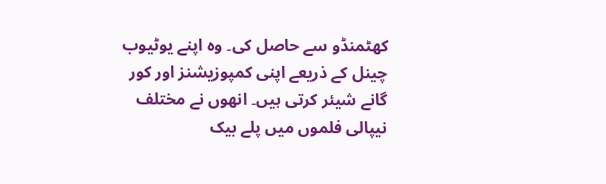کھٹمنڈو سے حاصل کی۔ وہ اپنے یوٹیوب چینل کے ذریعے اپنی کمپوزیشنز اور کور گانے شیئر کرتی ہیں۔ انھوں نے مختلف نیپالی فلموں میں پلے بیک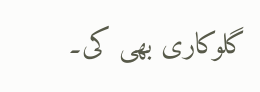گلوکاری بھی کی۔